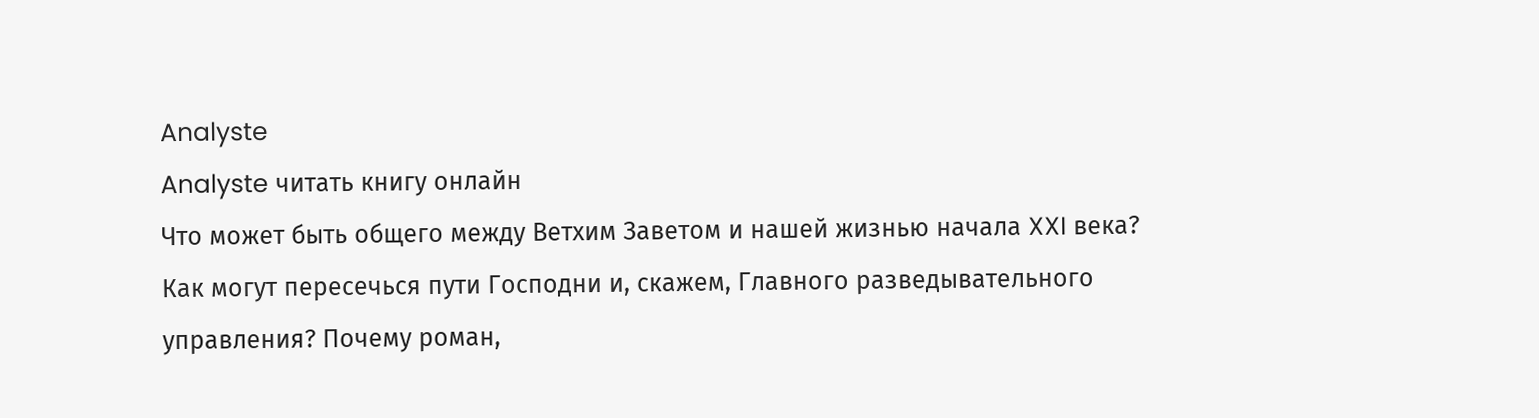Analyste
Analyste читать книгу онлайн
Что может быть общего между Ветхим Заветом и нашей жизнью начала XXI века? Как могут пересечься пути Господни и, скажем, Главного разведывательного управления? Почему роман,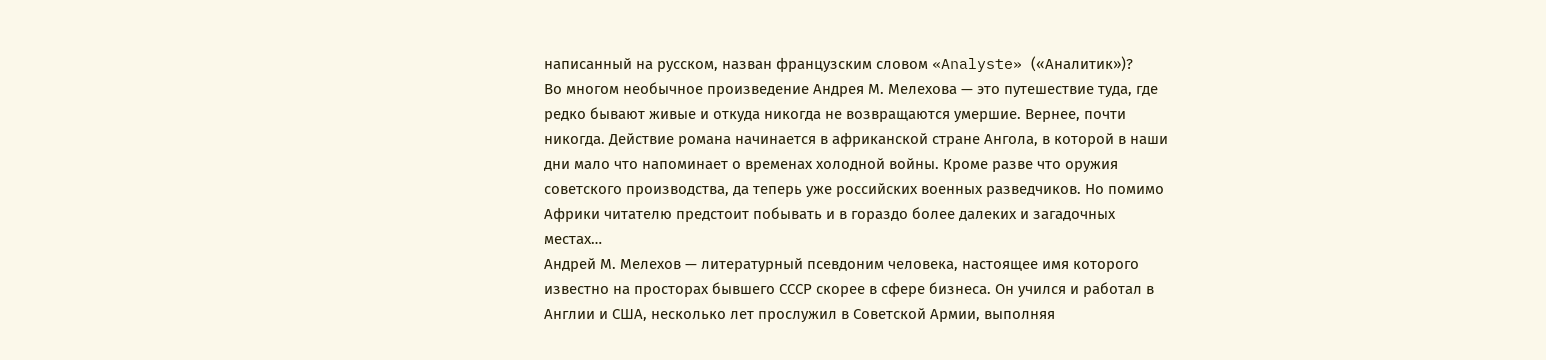написанный на русском, назван французским словом «Analyste» («Аналитик»)?
Во многом необычное произведение Андрея М. Мелехова — это путешествие туда, где редко бывают живые и откуда никогда не возвращаются умершие. Вернее, почти никогда. Действие романа начинается в африканской стране Ангола, в которой в наши дни мало что напоминает о временах холодной войны. Кроме разве что оружия советского производства, да теперь уже российских военных разведчиков. Но помимо Африки читателю предстоит побывать и в гораздо более далеких и загадочных местах…
Андрей М. Мелехов — литературный псевдоним человека, настоящее имя которого известно на просторах бывшего СССР скорее в сфере бизнеса. Он учился и работал в Англии и США, несколько лет прослужил в Советской Армии, выполняя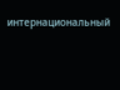интернациональный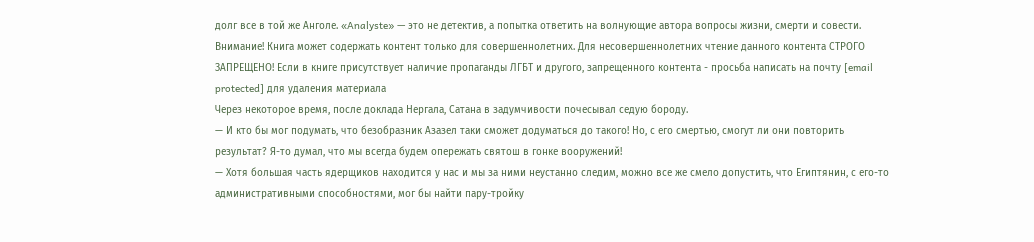долг все в той же Анголе. «Analyste» — это не детектив, а попытка ответить на волнующие автора вопросы жизни, смерти и совести.
Внимание! Книга может содержать контент только для совершеннолетних. Для несовершеннолетних чтение данного контента СТРОГО ЗАПРЕЩЕНО! Если в книге присутствует наличие пропаганды ЛГБТ и другого, запрещенного контента - просьба написать на почту [email protected] для удаления материала
Через некоторое время, после доклада Нергала, Сатана в задумчивости почесывал седую бороду.
— И кто бы мог подумать, что безобразник Азазел таки сможет додуматься до такого! Но, с его смертью, смогут ли они повторить результат? Я-то думал, что мы всегда будем опережать святош в гонке вооружений!
— Хотя большая часть ядерщиков находится у нас и мы за ними неустанно следим, можно все же смело допустить, что Египтянин, с его-то административными способностями, мог бы найти пару-тройку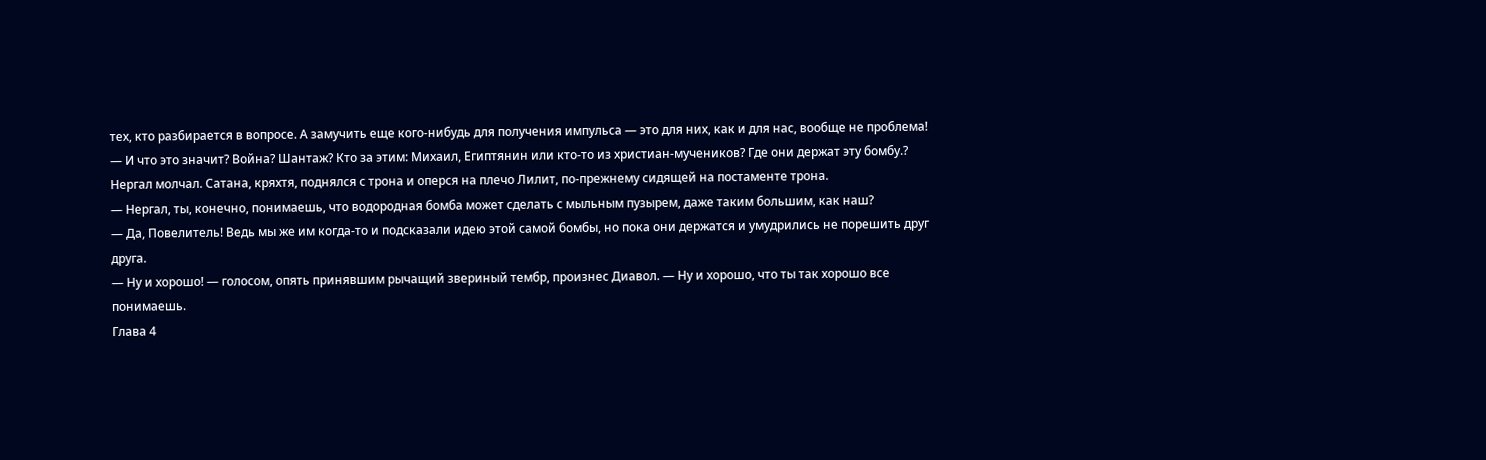тех, кто разбирается в вопросе. А замучить еще кого-нибудь для получения импульса — это для них, как и для нас, вообще не проблема!
— И что это значит? Война? Шантаж? Кто за этим: Михаил, Египтянин или кто-то из христиан-мучеников? Где они держат эту бомбу.?
Нергал молчал. Сатана, кряхтя, поднялся с трона и оперся на плечо Лилит, по-прежнему сидящей на постаменте трона.
— Нергал, ты, конечно, понимаешь, что водородная бомба может сделать с мыльным пузырем, даже таким большим, как наш?
— Да, Повелитель! Ведь мы же им когда-то и подсказали идею этой самой бомбы, но пока они держатся и умудрились не порешить друг друга.
— Ну и хорошо! — голосом, опять принявшим рычащий звериный тембр, произнес Диавол. — Ну и хорошо, что ты так хорошо все понимаешь.
Глава 4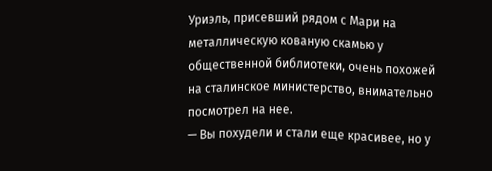Уриэль, присевший рядом с Мари на металлическую кованую скамью у общественной библиотеки, очень похожей на сталинское министерство, внимательно посмотрел на нее.
— Вы похудели и стали еще красивее, но у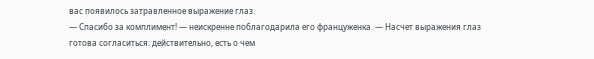вас появилось затравленное выражение глаз.
— Спасибо за комплимент! — неискренне поблагодарила его француженка. — Насчет выражения глаз готова согласиться: действительно, есть о чем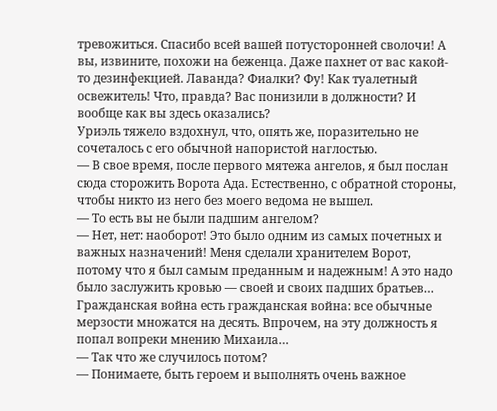тревожиться. Спасибо всей вашей потусторонней сволочи! А вы, извините, похожи на беженца. Даже пахнет от вас какой-то дезинфекцией. Лаванда? Фиалки? Фу! Как туалетный освежитель! Что, правда? Вас понизили в должности? И вообще как вы здесь оказались?
Уриэль тяжело вздохнул, что, опять же, поразительно не сочеталось с его обычной напористой наглостью.
— В свое время, после первого мятежа ангелов, я был послан сюда сторожить Ворота Ада. Естественно, с обратной стороны, чтобы никто из него без моего ведома не вышел.
— То есть вы не были падшим ангелом?
— Нет, нет: наоборот! Это было одним из самых почетных и важных назначений! Меня сделали хранителем Ворот, потому что я был самым преданным и надежным! А это надо было заслужить кровью — своей и своих падших братьев… Гражданская война есть гражданская война: все обычные мерзости множатся на десять. Впрочем, на эту должность я попал вопреки мнению Михаила…
— Так что же случилось потом?
— Понимаете, быть героем и выполнять очень важное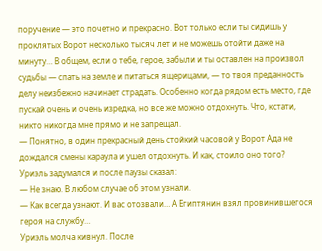поручение — это почетно и прекрасно. Вот только если ты сидишь у проклятых Ворот несколько тысяч лет и не можешь отойти даже на минуту… В общем, если о тебе, герое, забыли и ты оставлен на произвол судьбы — спать на земле и питаться ящерицами, — то твоя преданность делу неизбежно начинает страдать. Особенно когда рядом есть место, где пускай очень и очень изредка, но все же можно отдохнуть. Что, кстати, никто никогда мне прямо и не запрещал.
— Понятно, в один прекрасный день стойкий часовой у Ворот Ада не дождался смены караула и ушел отдохнуть. И как, стоило оно того?
Уриэль задумался и после паузы сказал:
— Не знаю. В любом случае об этом узнали.
— Как всегда узнают. И вас отозвали… А Египтянин взял провинившегося героя на службу…
Уриэль молча кивнул. После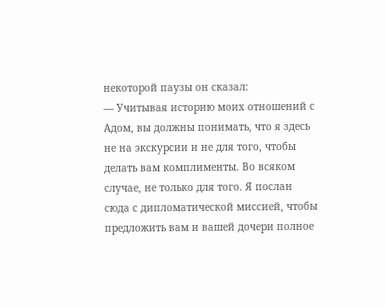некоторой паузы он сказал:
— Учитывая историю моих отношений с Адом, вы должны понимать, что я здесь не на экскурсии и не для того, чтобы делать вам комплименты. Во всяком случае, не только для того. Я послан сюда с дипломатической миссией, чтобы предложить вам и вашей дочери полное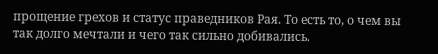прощение грехов и статус праведников Рая. То есть то, о чем вы так долго мечтали и чего так сильно добивались.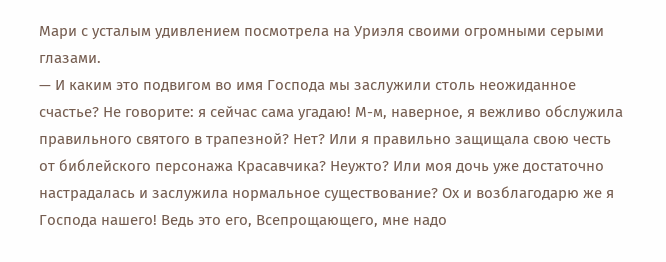Мари с усталым удивлением посмотрела на Уриэля своими огромными серыми глазами.
— И каким это подвигом во имя Господа мы заслужили столь неожиданное счастье? Не говорите: я сейчас сама угадаю! М-м, наверное, я вежливо обслужила правильного святого в трапезной? Нет? Или я правильно защищала свою честь от библейского персонажа Красавчика? Неужто? Или моя дочь уже достаточно настрадалась и заслужила нормальное существование? Ох и возблагодарю же я Господа нашего! Ведь это его, Всепрощающего, мне надо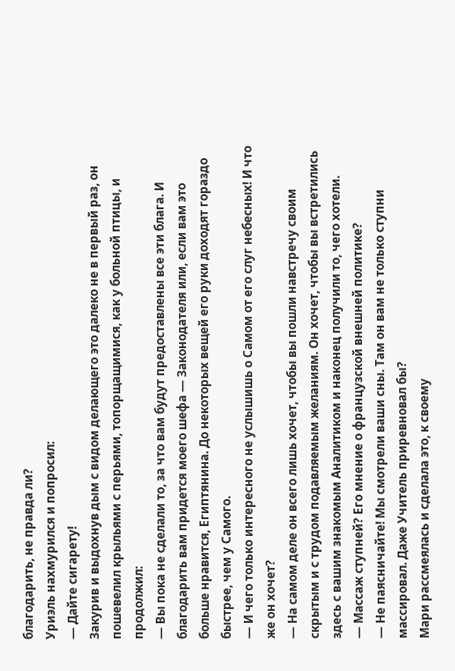благодарить, не правда ли?
Уриэль нахмурился и попросил:
— Дайте сигарету!
Закурив и выдохнув дым с видом делающего это далеко не в первый раз, он пошевелил крыльями с перьями, топорщащимися, как у больной птицы, и продолжил:
— Вы пока не сделали то, за что вам будут предоставлены все эти блага. И благодарить вам придется моего шефа — Законодателя или, если вам это больше нравится, Египтянина. До некоторых вещей его руки доходят гораздо быстрее, чем у Самого.
— И чего только интересного не услышишь о Самом от его слуг небесных! И что же он хочет?
— На самом деле он всего лишь хочет, чтобы вы пошли навстречу своим скрытым и с трудом подавляемым желаниям. Он хочет, чтобы вы встретились здесь с вашим знакомым Аналитиком и наконец получили то, чего хотели.
— Массаж ступней? Его мнение о французской внешней политике?
— Не паясничайте! Мы смотрели ваши сны. Там он вам не только ступни массировал. Даже Учитель приревновал бы?
Мари рассмеялась и сделала это, к своему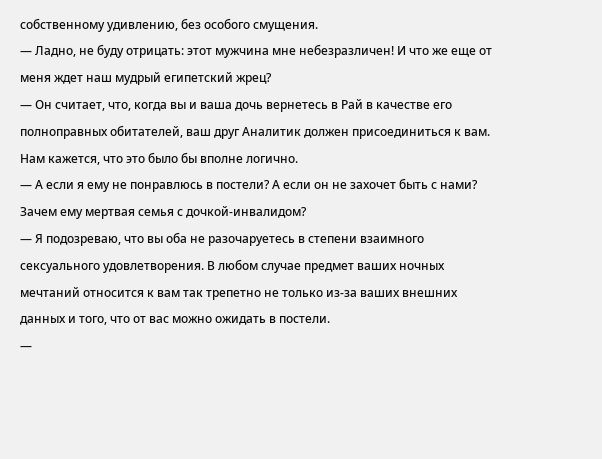собственному удивлению, без особого смущения.
— Ладно, не буду отрицать: этот мужчина мне небезразличен! И что же еще от меня ждет наш мудрый египетский жрец?
— Он считает, что, когда вы и ваша дочь вернетесь в Рай в качестве его полноправных обитателей, ваш друг Аналитик должен присоединиться к вам. Нам кажется, что это было бы вполне логично.
— А если я ему не понравлюсь в постели? А если он не захочет быть с нами? Зачем ему мертвая семья с дочкой-инвалидом?
— Я подозреваю, что вы оба не разочаруетесь в степени взаимного сексуального удовлетворения. В любом случае предмет ваших ночных мечтаний относится к вам так трепетно не только из-за ваших внешних данных и того, что от вас можно ожидать в постели.
—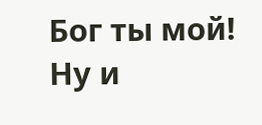Бог ты мой! Ну и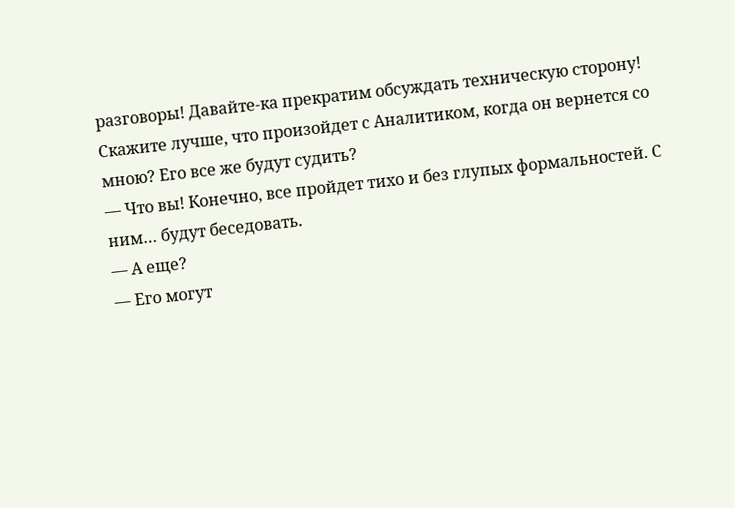разговоры! Давайте-ка прекратим обсуждать техническую сторону! Скажите лучше, что произойдет с Аналитиком, когда он вернется со мною? Его все же будут судить?
— Что вы! Конечно, все пройдет тихо и без глупых формальностей. С ним… будут беседовать.
— А еще?
— Его могут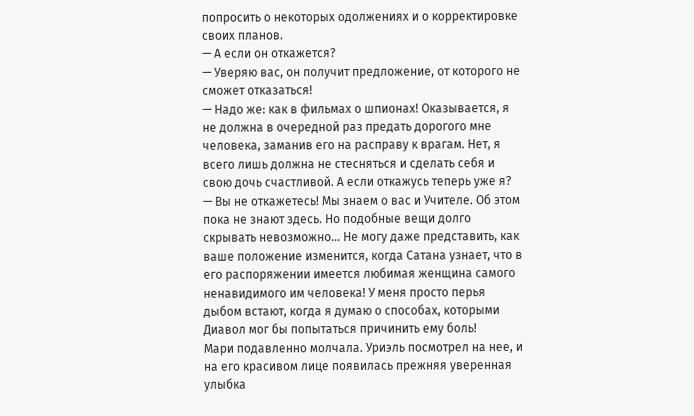попросить о некоторых одолжениях и о корректировке своих планов.
— А если он откажется?
— Уверяю вас, он получит предложение, от которого не сможет отказаться!
— Надо же: как в фильмах о шпионах! Оказывается, я не должна в очередной раз предать дорогого мне человека, заманив его на расправу к врагам. Нет, я всего лишь должна не стесняться и сделать себя и свою дочь счастливой. А если откажусь теперь уже я?
— Вы не откажетесь! Мы знаем о вас и Учителе. Об этом пока не знают здесь. Но подобные вещи долго скрывать невозможно… Не могу даже представить, как ваше положение изменится, когда Сатана узнает, что в его распоряжении имеется любимая женщина самого ненавидимого им человека! У меня просто перья дыбом встают, когда я думаю о способах, которыми Диавол мог бы попытаться причинить ему боль!
Мари подавленно молчала. Уриэль посмотрел на нее, и на его красивом лице появилась прежняя уверенная улыбка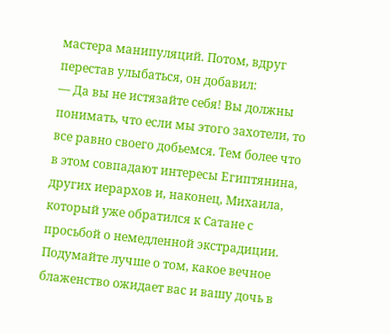мастера манипуляций. Потом, вдруг перестав улыбаться, он добавил:
— Да вы не истязайте себя! Вы должны понимать, что если мы этого захотели, то все равно своего добьемся. Тем более что в этом совпадают интересы Египтянина, других иерархов и, наконец, Михаила, который уже обратился к Сатане с просьбой о немедленной экстрадиции. Подумайте лучше о том, какое вечное блаженство ожидает вас и вашу дочь в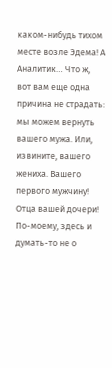каком-нибудь тихом месте возле Эдема! А Аналитик… Что ж, вот вам еще одна причина не страдать: мы можем вернуть вашего мужа. Или, извините, вашего жениха. Вашего первого мужчину! Отца вашей дочери! По-моему, здесь и думать-то не о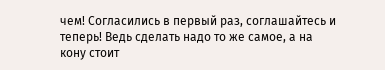чем! Согласились в первый раз, соглашайтесь и теперь! Ведь сделать надо то же самое, а на кону стоит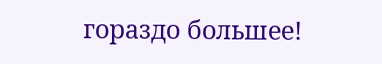гораздо большее!